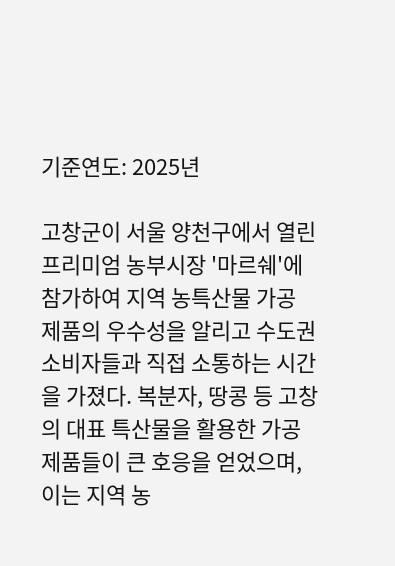기준연도: 2025년

고창군이 서울 양천구에서 열린 프리미엄 농부시장 '마르쉐'에 참가하여 지역 농특산물 가공 제품의 우수성을 알리고 수도권 소비자들과 직접 소통하는 시간을 가졌다. 복분자, 땅콩 등 고창의 대표 특산물을 활용한 가공 제품들이 큰 호응을 얻었으며, 이는 지역 농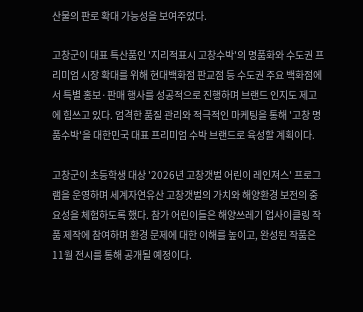산물의 판로 확대 가능성을 보여주었다.

고창군이 대표 특산품인 '지리적표시 고창수박'의 명품화와 수도권 프리미엄 시장 확대를 위해 현대백화점 판교점 등 수도권 주요 백화점에서 특별 홍보·판매 행사를 성공적으로 진행하며 브랜드 인지도 제고에 힘쓰고 있다. 엄격한 품질 관리와 적극적인 마케팅을 통해 '고창 명품수박'을 대한민국 대표 프리미엄 수박 브랜드로 육성할 계획이다.

고창군이 초등학생 대상 '2026년 고창갯벌 어린이 레인져스' 프로그램을 운영하며 세계자연유산 고창갯벌의 가치와 해양환경 보전의 중요성을 체험하도록 했다. 참가 어린이들은 해양쓰레기 업사이클링 작품 제작에 참여하며 환경 문제에 대한 이해를 높이고, 완성된 작품은 11월 전시를 통해 공개될 예정이다.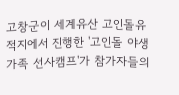고창군이 세계유산 고인돌유적지에서 진행한 '고인돌 야생가족 선사캠프'가 참가자들의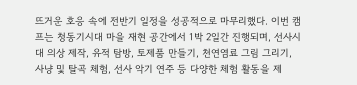뜨거운 호응 속에 전반기 일정을 성공적으로 마무리했다. 이번 캠프는 청동기시대 마을 재현 공간에서 1박 2일간 진행되며, 선사시대 의상 제작, 유적 탐방, 토제품 만들기, 천연염료 그림 그리기, 사냥 및 탈곡 체험, 선사 악기 연주 등 다양한 체험 활동을 제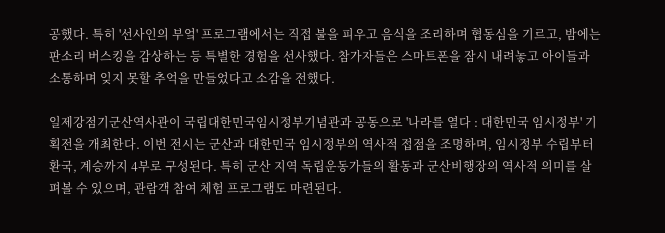공했다. 특히 '선사인의 부엌' 프로그램에서는 직접 불을 피우고 음식을 조리하며 협동심을 기르고, 밤에는 판소리 버스킹을 감상하는 등 특별한 경험을 선사했다. 참가자들은 스마트폰을 잠시 내려놓고 아이들과 소통하며 잊지 못할 추억을 만들었다고 소감을 전했다.

일제강점기군산역사관이 국립대한민국임시정부기념관과 공동으로 '나라를 열다 : 대한민국 임시정부' 기획전을 개최한다. 이번 전시는 군산과 대한민국 임시정부의 역사적 접점을 조명하며, 임시정부 수립부터 환국, 계승까지 4부로 구성된다. 특히 군산 지역 독립운동가들의 활동과 군산비행장의 역사적 의미를 살펴볼 수 있으며, 관람객 참여 체험 프로그램도 마련된다.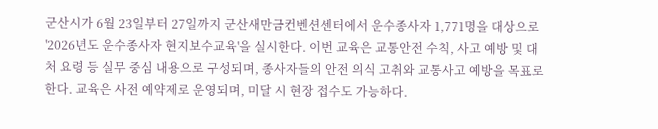군산시가 6월 23일부터 27일까지 군산새만금컨벤션센터에서 운수종사자 1,771명을 대상으로 '2026년도 운수종사자 현지보수교육'을 실시한다. 이번 교육은 교통안전 수칙, 사고 예방 및 대처 요령 등 실무 중심 내용으로 구성되며, 종사자들의 안전 의식 고취와 교통사고 예방을 목표로 한다. 교육은 사전 예약제로 운영되며, 미달 시 현장 접수도 가능하다.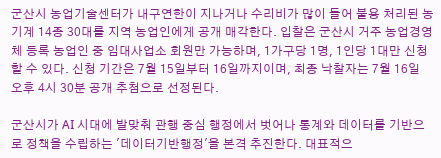군산시 농업기술센터가 내구연한이 지나거나 수리비가 많이 들어 불용 처리된 농기계 14종 30대를 지역 농업인에게 공개 매각한다. 입찰은 군산시 거주 농업경영체 등록 농업인 중 임대사업소 회원만 가능하며, 1가구당 1명, 1인당 1대만 신청할 수 있다. 신청 기간은 7월 15일부터 16일까지이며, 최종 낙찰자는 7월 16일 오후 4시 30분 공개 추첨으로 선정된다.

군산시가 AI 시대에 발맞춰 관행 중심 행정에서 벗어나 통계와 데이터를 기반으로 정책을 수립하는 '데이터기반행정'을 본격 추진한다. 대표적으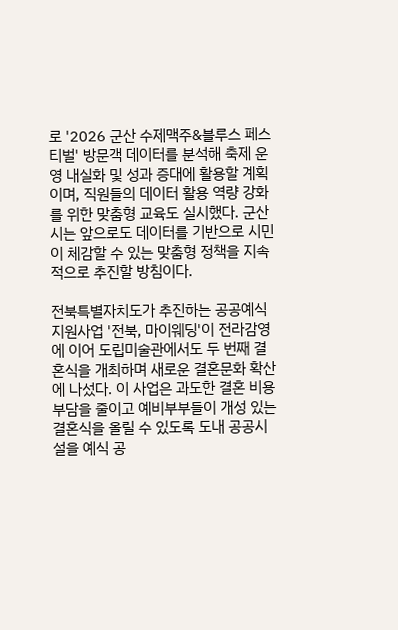로 '2026 군산 수제맥주&블루스 페스티벌' 방문객 데이터를 분석해 축제 운영 내실화 및 성과 증대에 활용할 계획이며, 직원들의 데이터 활용 역량 강화를 위한 맞춤형 교육도 실시했다. 군산시는 앞으로도 데이터를 기반으로 시민이 체감할 수 있는 맞춤형 정책을 지속적으로 추진할 방침이다.

전북특별자치도가 추진하는 공공예식 지원사업 '전북, 마이웨딩'이 전라감영에 이어 도립미술관에서도 두 번째 결혼식을 개최하며 새로운 결혼문화 확산에 나섰다. 이 사업은 과도한 결혼 비용 부담을 줄이고 예비부부들이 개성 있는 결혼식을 올릴 수 있도록 도내 공공시설을 예식 공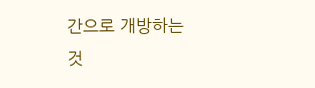간으로 개방하는 것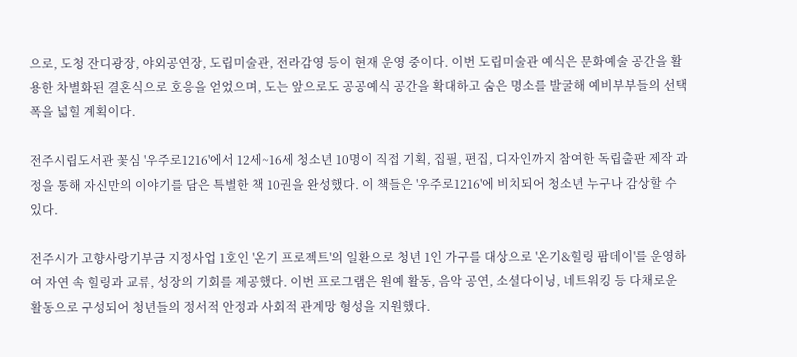으로, 도청 잔디광장, 야외공연장, 도립미술관, 전라감영 등이 현재 운영 중이다. 이번 도립미술관 예식은 문화예술 공간을 활용한 차별화된 결혼식으로 호응을 얻었으며, 도는 앞으로도 공공예식 공간을 확대하고 숨은 명소를 발굴해 예비부부들의 선택 폭을 넓힐 계획이다.

전주시립도서관 꽃심 '우주로1216'에서 12세~16세 청소년 10명이 직접 기획, 집필, 편집, 디자인까지 참여한 독립출판 제작 과정을 통해 자신만의 이야기를 담은 특별한 책 10권을 완성했다. 이 책들은 '우주로1216'에 비치되어 청소년 누구나 감상할 수 있다.

전주시가 고향사랑기부금 지정사업 1호인 '온기 프로젝트'의 일환으로 청년 1인 가구를 대상으로 '온기&힐링 팜데이'를 운영하여 자연 속 힐링과 교류, 성장의 기회를 제공했다. 이번 프로그램은 원예 활동, 음악 공연, 소셜다이닝, 네트워킹 등 다채로운 활동으로 구성되어 청년들의 정서적 안정과 사회적 관계망 형성을 지원했다.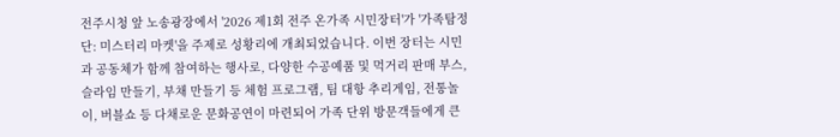전주시청 앞 노송광장에서 '2026 제1회 전주 온가족 시민장터'가 '가족탐정단: 미스터리 마켓'을 주제로 성황리에 개최되었습니다. 이번 장터는 시민과 공동체가 함께 참여하는 행사로, 다양한 수공예품 및 먹거리 판매 부스, 슬라임 만들기, 부채 만들기 등 체험 프로그램, 팀 대항 추리게임, 전통놀이, 버블쇼 등 다채로운 문화공연이 마련되어 가족 단위 방문객들에게 큰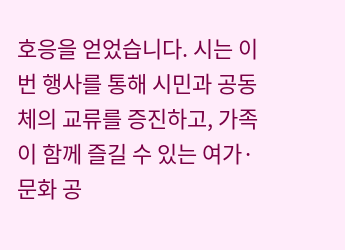호응을 얻었습니다. 시는 이번 행사를 통해 시민과 공동체의 교류를 증진하고, 가족이 함께 즐길 수 있는 여가·문화 공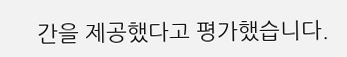간을 제공했다고 평가했습니다.